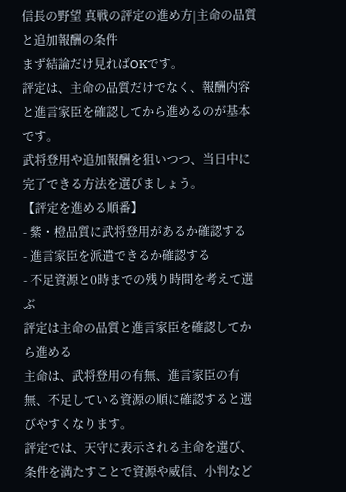信長の野望 真戦の評定の進め方|主命の品質と追加報酬の条件
まず結論だけ見ればOKです。
評定は、主命の品質だけでなく、報酬内容と進言家臣を確認してから進めるのが基本です。
武将登用や追加報酬を狙いつつ、当日中に完了できる方法を選びましょう。
【評定を進める順番】
- 紫・橙品質に武将登用があるか確認する
- 進言家臣を派遣できるか確認する
- 不足資源と0時までの残り時間を考えて選ぶ
評定は主命の品質と進言家臣を確認してから進める
主命は、武将登用の有無、進言家臣の有無、不足している資源の順に確認すると選びやすくなります。
評定では、天守に表示される主命を選び、条件を満たすことで資源や威信、小判など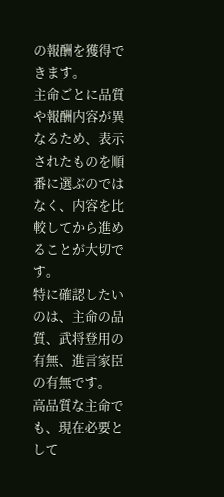の報酬を獲得できます。
主命ごとに品質や報酬内容が異なるため、表示されたものを順番に選ぶのではなく、内容を比較してから進めることが大切です。
特に確認したいのは、主命の品質、武将登用の有無、進言家臣の有無です。
高品質な主命でも、現在必要として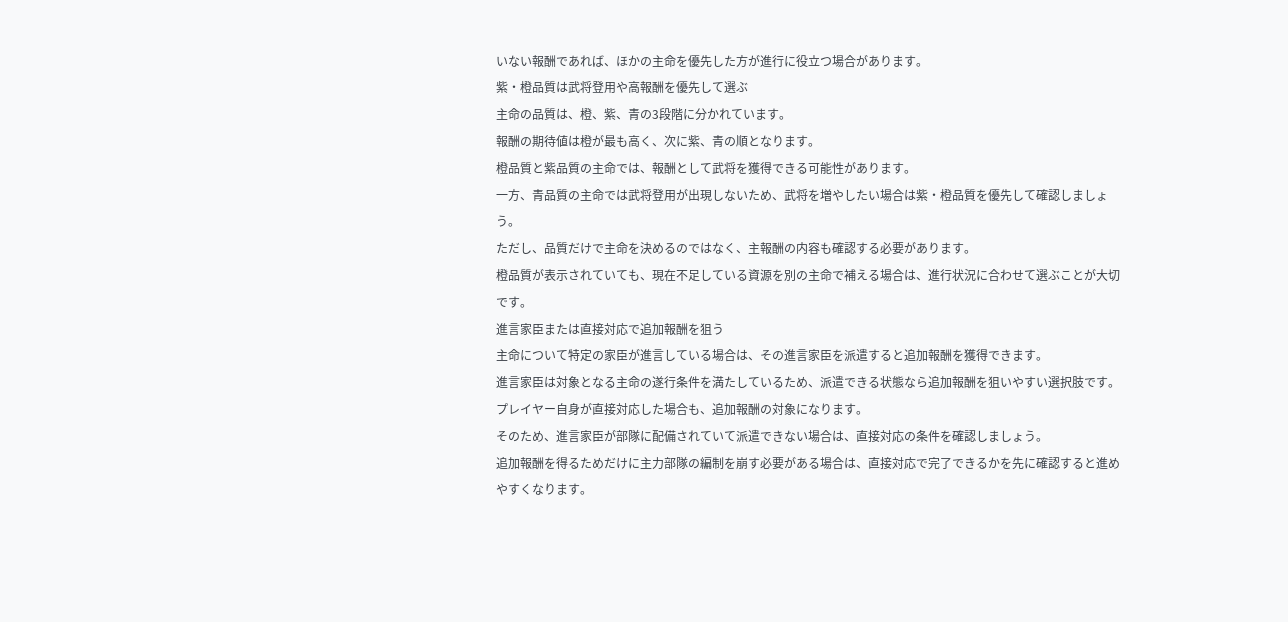いない報酬であれば、ほかの主命を優先した方が進行に役立つ場合があります。
紫・橙品質は武将登用や高報酬を優先して選ぶ
主命の品質は、橙、紫、青の3段階に分かれています。
報酬の期待値は橙が最も高く、次に紫、青の順となります。
橙品質と紫品質の主命では、報酬として武将を獲得できる可能性があります。
一方、青品質の主命では武将登用が出現しないため、武将を増やしたい場合は紫・橙品質を優先して確認しましょう。
ただし、品質だけで主命を決めるのではなく、主報酬の内容も確認する必要があります。
橙品質が表示されていても、現在不足している資源を別の主命で補える場合は、進行状況に合わせて選ぶことが大切です。
進言家臣または直接対応で追加報酬を狙う
主命について特定の家臣が進言している場合は、その進言家臣を派遣すると追加報酬を獲得できます。
進言家臣は対象となる主命の遂行条件を満たしているため、派遣できる状態なら追加報酬を狙いやすい選択肢です。
プレイヤー自身が直接対応した場合も、追加報酬の対象になります。
そのため、進言家臣が部隊に配備されていて派遣できない場合は、直接対応の条件を確認しましょう。
追加報酬を得るためだけに主力部隊の編制を崩す必要がある場合は、直接対応で完了できるかを先に確認すると進めやすくなります。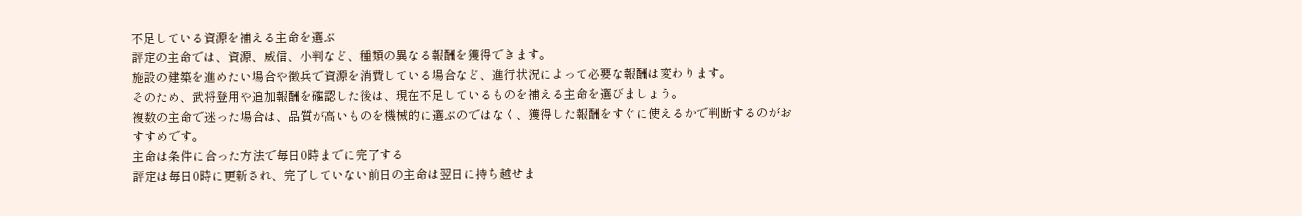不足している資源を補える主命を選ぶ
評定の主命では、資源、威信、小判など、種類の異なる報酬を獲得できます。
施設の建築を進めたい場合や徴兵で資源を消費している場合など、進行状況によって必要な報酬は変わります。
そのため、武将登用や追加報酬を確認した後は、現在不足しているものを補える主命を選びましょう。
複数の主命で迷った場合は、品質が高いものを機械的に選ぶのではなく、獲得した報酬をすぐに使えるかで判断するのがおすすめです。
主命は条件に合った方法で毎日0時までに完了する
評定は毎日0時に更新され、完了していない前日の主命は翌日に持ち越せま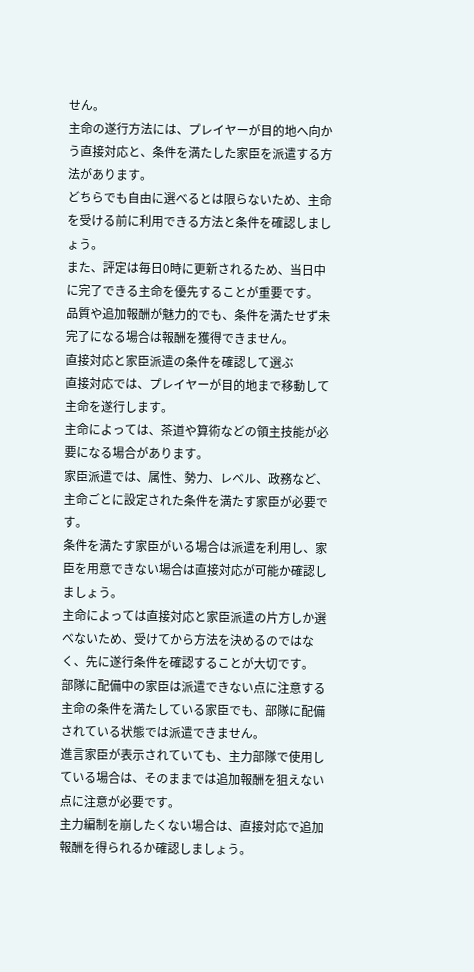せん。
主命の遂行方法には、プレイヤーが目的地へ向かう直接対応と、条件を満たした家臣を派遣する方法があります。
どちらでも自由に選べるとは限らないため、主命を受ける前に利用できる方法と条件を確認しましょう。
また、評定は毎日0時に更新されるため、当日中に完了できる主命を優先することが重要です。
品質や追加報酬が魅力的でも、条件を満たせず未完了になる場合は報酬を獲得できません。
直接対応と家臣派遣の条件を確認して選ぶ
直接対応では、プレイヤーが目的地まで移動して主命を遂行します。
主命によっては、茶道や算術などの領主技能が必要になる場合があります。
家臣派遣では、属性、勢力、レベル、政務など、主命ごとに設定された条件を満たす家臣が必要です。
条件を満たす家臣がいる場合は派遣を利用し、家臣を用意できない場合は直接対応が可能か確認しましょう。
主命によっては直接対応と家臣派遣の片方しか選べないため、受けてから方法を決めるのではなく、先に遂行条件を確認することが大切です。
部隊に配備中の家臣は派遣できない点に注意する
主命の条件を満たしている家臣でも、部隊に配備されている状態では派遣できません。
進言家臣が表示されていても、主力部隊で使用している場合は、そのままでは追加報酬を狙えない点に注意が必要です。
主力編制を崩したくない場合は、直接対応で追加報酬を得られるか確認しましょう。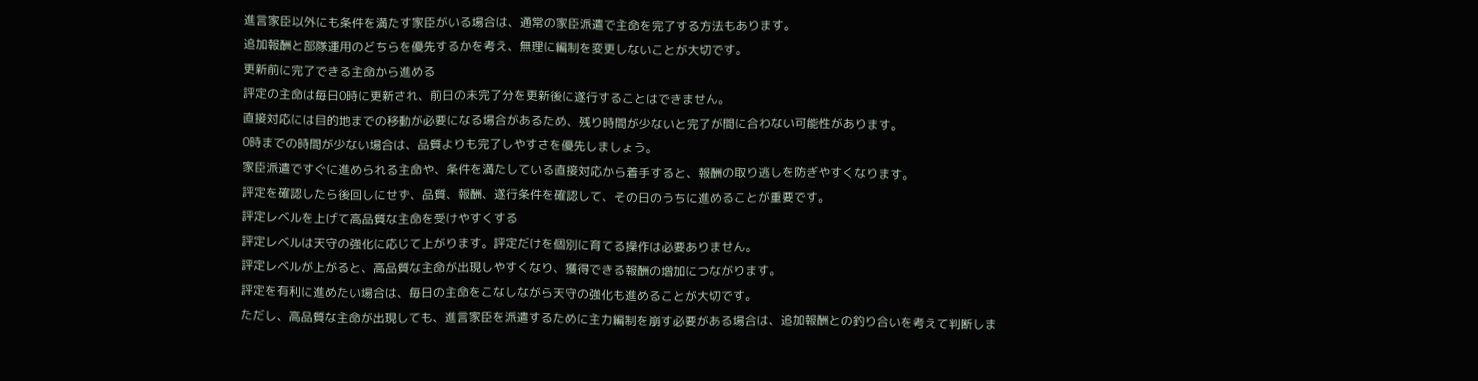進言家臣以外にも条件を満たす家臣がいる場合は、通常の家臣派遣で主命を完了する方法もあります。
追加報酬と部隊運用のどちらを優先するかを考え、無理に編制を変更しないことが大切です。
更新前に完了できる主命から進める
評定の主命は毎日0時に更新され、前日の未完了分を更新後に遂行することはできません。
直接対応には目的地までの移動が必要になる場合があるため、残り時間が少ないと完了が間に合わない可能性があります。
0時までの時間が少ない場合は、品質よりも完了しやすさを優先しましょう。
家臣派遣ですぐに進められる主命や、条件を満たしている直接対応から着手すると、報酬の取り逃しを防ぎやすくなります。
評定を確認したら後回しにせず、品質、報酬、遂行条件を確認して、その日のうちに進めることが重要です。
評定レベルを上げて高品質な主命を受けやすくする
評定レベルは天守の強化に応じて上がります。評定だけを個別に育てる操作は必要ありません。
評定レベルが上がると、高品質な主命が出現しやすくなり、獲得できる報酬の増加につながります。
評定を有利に進めたい場合は、毎日の主命をこなしながら天守の強化も進めることが大切です。
ただし、高品質な主命が出現しても、進言家臣を派遣するために主力編制を崩す必要がある場合は、追加報酬との釣り合いを考えて判断しま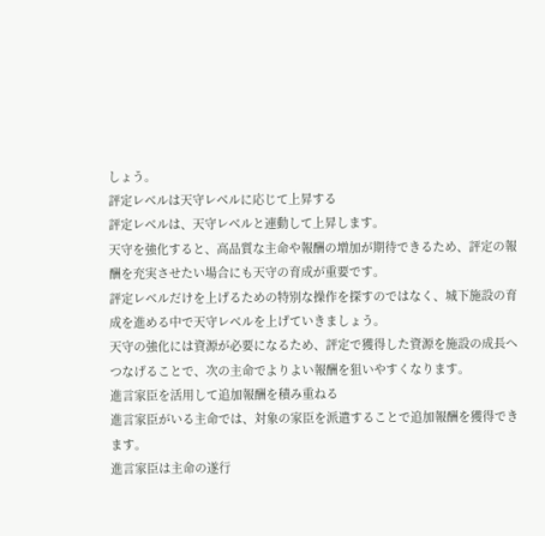しょう。
評定レベルは天守レベルに応じて上昇する
評定レベルは、天守レベルと連動して上昇します。
天守を強化すると、高品質な主命や報酬の増加が期待できるため、評定の報酬を充実させたい場合にも天守の育成が重要です。
評定レベルだけを上げるための特別な操作を探すのではなく、城下施設の育成を進める中で天守レベルを上げていきましょう。
天守の強化には資源が必要になるため、評定で獲得した資源を施設の成長へつなげることで、次の主命でよりよい報酬を狙いやすくなります。
進言家臣を活用して追加報酬を積み重ねる
進言家臣がいる主命では、対象の家臣を派遣することで追加報酬を獲得できます。
進言家臣は主命の遂行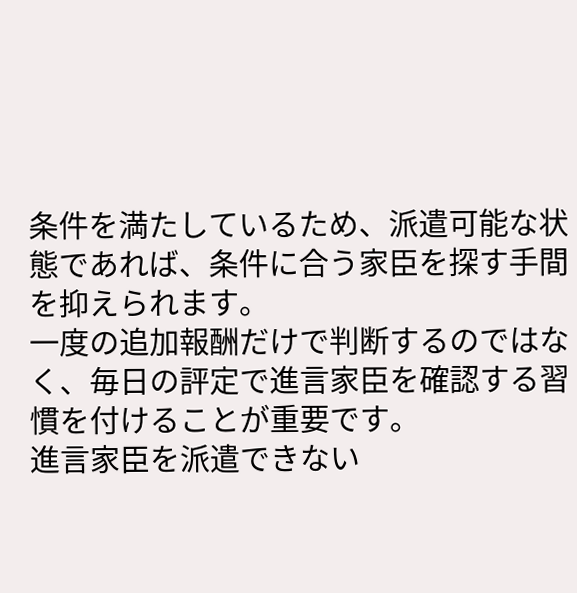条件を満たしているため、派遣可能な状態であれば、条件に合う家臣を探す手間を抑えられます。
一度の追加報酬だけで判断するのではなく、毎日の評定で進言家臣を確認する習慣を付けることが重要です。
進言家臣を派遣できない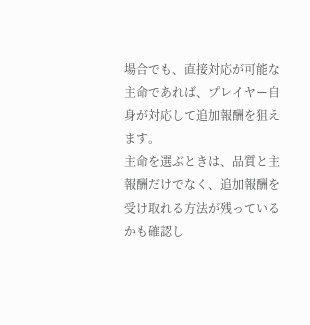場合でも、直接対応が可能な主命であれば、プレイヤー自身が対応して追加報酬を狙えます。
主命を選ぶときは、品質と主報酬だけでなく、追加報酬を受け取れる方法が残っているかも確認し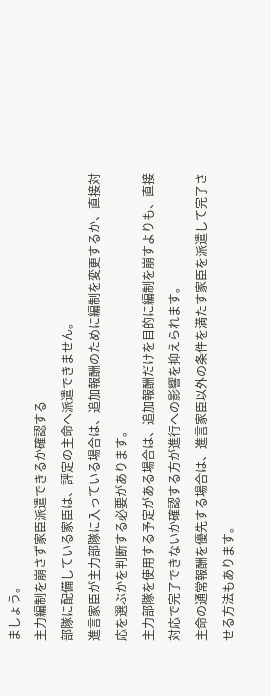ましょう。
主力編制を崩さず家臣派遣できるか確認する
部隊に配備している家臣は、評定の主命へ派遣できません。
進言家臣が主力部隊に入っている場合は、追加報酬のために編制を変更するか、直接対応を選ぶかを判断する必要があります。
主力部隊を使用する予定がある場合は、追加報酬だけを目的に編制を崩すよりも、直接対応で完了できないか確認する方が進行への影響を抑えられます。
主命の通常報酬を優先する場合は、進言家臣以外の条件を満たす家臣を派遣して完了させる方法もあります。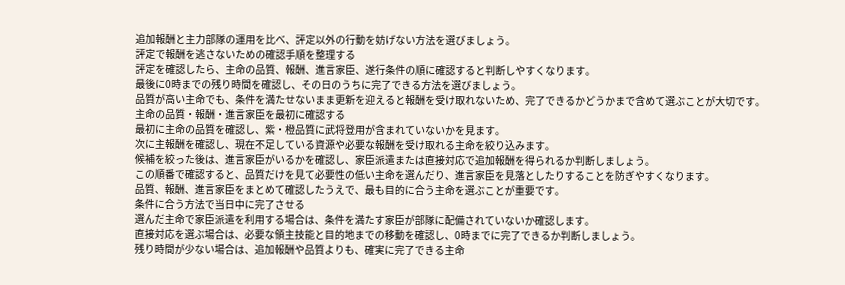追加報酬と主力部隊の運用を比べ、評定以外の行動を妨げない方法を選びましょう。
評定で報酬を逃さないための確認手順を整理する
評定を確認したら、主命の品質、報酬、進言家臣、遂行条件の順に確認すると判断しやすくなります。
最後に0時までの残り時間を確認し、その日のうちに完了できる方法を選びましょう。
品質が高い主命でも、条件を満たせないまま更新を迎えると報酬を受け取れないため、完了できるかどうかまで含めて選ぶことが大切です。
主命の品質・報酬・進言家臣を最初に確認する
最初に主命の品質を確認し、紫・橙品質に武将登用が含まれていないかを見ます。
次に主報酬を確認し、現在不足している資源や必要な報酬を受け取れる主命を絞り込みます。
候補を絞った後は、進言家臣がいるかを確認し、家臣派遣または直接対応で追加報酬を得られるか判断しましょう。
この順番で確認すると、品質だけを見て必要性の低い主命を選んだり、進言家臣を見落としたりすることを防ぎやすくなります。
品質、報酬、進言家臣をまとめて確認したうえで、最も目的に合う主命を選ぶことが重要です。
条件に合う方法で当日中に完了させる
選んだ主命で家臣派遣を利用する場合は、条件を満たす家臣が部隊に配備されていないか確認します。
直接対応を選ぶ場合は、必要な領主技能と目的地までの移動を確認し、0時までに完了できるか判断しましょう。
残り時間が少ない場合は、追加報酬や品質よりも、確実に完了できる主命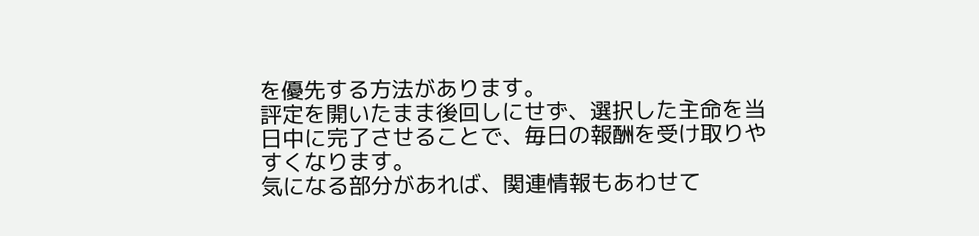を優先する方法があります。
評定を開いたまま後回しにせず、選択した主命を当日中に完了させることで、毎日の報酬を受け取りやすくなります。
気になる部分があれば、関連情報もあわせて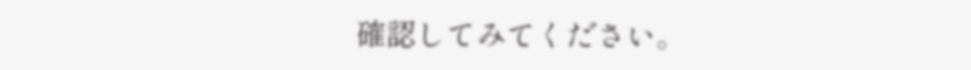確認してみてください。